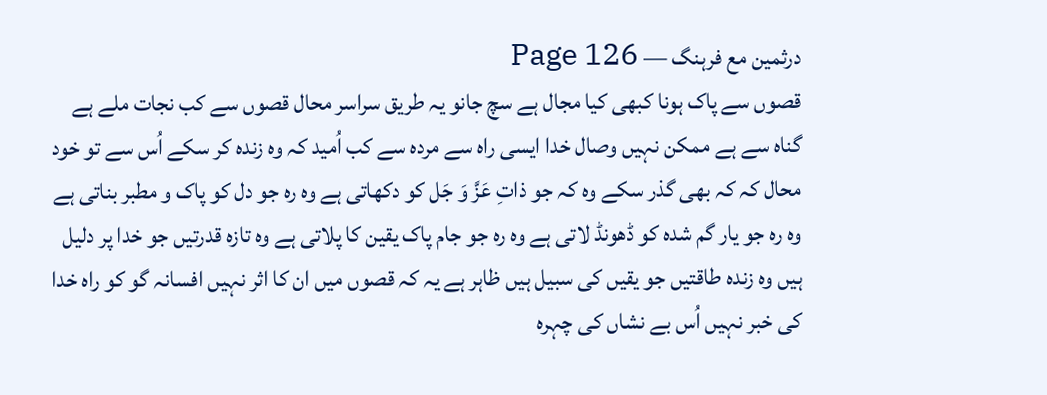درثمین مع فرہنگ — Page 126
قصوں سے پاک ہونا کبھی کیا مجال ہے سچ جانو یہ طریق سراسر محال قصوں سے کب نجات ملے ہے گناہ سے ہے ممکن نہیں وصال خدا ایسی راہ سے مردہ سے کب اُمید کہ وہ زندہ کر سکے اُس سے تو خود محال کہ کہ بھی گذر سکے وہ کہ جو ذاتِ عَزَّ وَ جَل کو دکھاتی ہے وه ره جو دل کو پاک و مطبر بناتی ہے وہ رہ جو یار گم شدہ کو ڈھونڈ لاتی ہے وه رہ جو جام پاک یقین کا پلاتی ہے وه تازه قدرتیں جو خدا پر دلیل ہیں وہ زندہ طاقتیں جو یقیں کی سبیل ہیں ظاہر ہے یہ کہ قصوں میں ان کا اثر نہیں افسانہ گو کو راہ خدا کی خبر نہیں اُس بے نشاں کی چہرہ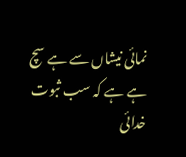نمائی نیشاں سے ہے سچ ہے ہے کہ سب ثبوت خدائی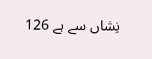نِشاں سے ہے 126